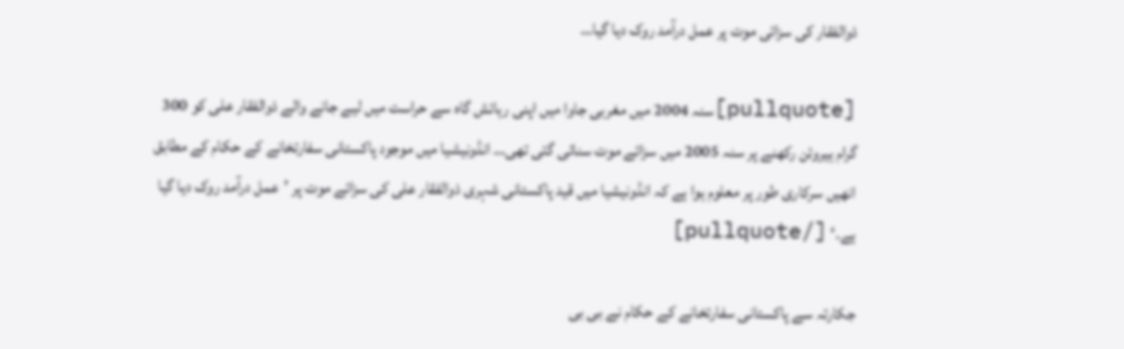ذوالفقار کی سزائی موت پر عمل درآمد روک دیا گیا…

[pullquote]سنہ 2004 میں مغربی جاوا میں اپنی رہائش گاہ سے حراست میں لیے جانے والے ذوالفقار علی کو 300 گرام ہیروئن رکھنے پر سنہ 2005 میں سزائے موت سنائی گئی تھی… انڈونیشیا میں موجود پاکستانی سفارتخانے کے حکام کے مطابق انھیں سرکاری طور پر معلوم ہوا ہے کہ انڈونیشیا میں قید پاکستانی شہری ذوالفقار علی کی سزائے موت پر ’عمل درآمد روک دیا گیا ہے۔‘ [/pullquote]

جکارتہ سے پاکستانی سفارتخانے کے حکام نے بی بی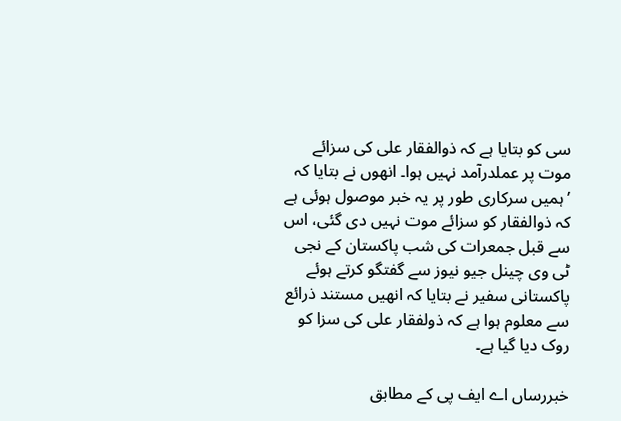سی کو بتایا ہے کہ ذوالفقار علی کی سزائے موت پر عملدرآمد نہیں ہوا۔ انھوں نے بتایا کہ ’ہمیں سرکاری طور پر یہ خبر موصول ہوئی ہے کہ ذوالفقار کو سزائے موت نہیں دی گئی، اس سے قبل جمعرات کی شب پاکستان کے نجی ٹی وی چینل جیو نیوز سے گفتگو کرتے ہوئے پاکستانی سفیر نے بتایا کہ انھیں مستند ذرائع سے معلوم ہوا ہے کہ ذولفقار علی کی سزا کو روک دیا گیا ہے۔

خبررساں اے ایف پی کے مطابق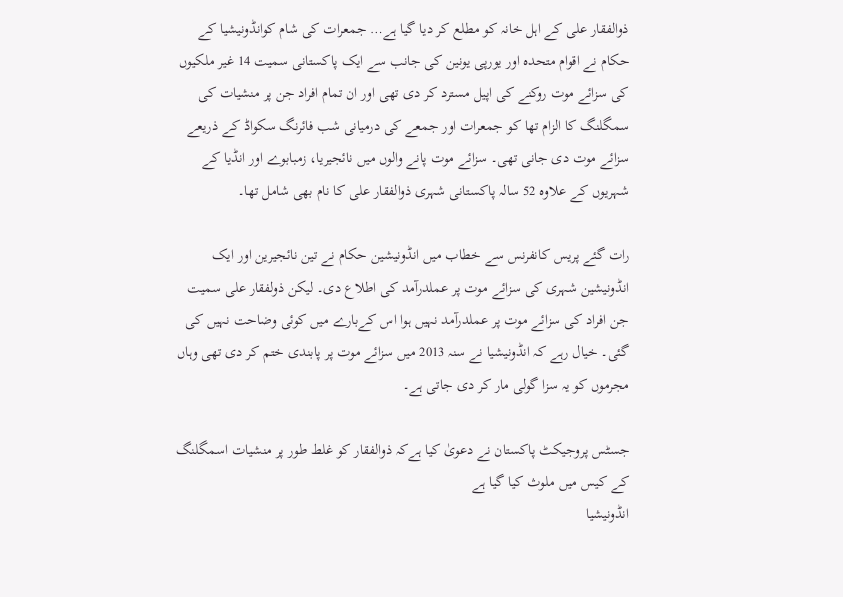ذوالفقار علی کے اہل خانہ کو مطلع کر دیا گیا ہے… جمعرات کی شام کوانڈونیشیا کے حکام نے اقوام متحدہ اور یورپی یونین کی جانب سے ایک پاکستانی سمیت 14 غیر ملکیوں کی سزائے موت روکنے کی اپیل مسترد کر دی تھی اور ان تمام افراد جن پر منشیات کی سمگلنگ کا الزام تھا کو جمعرات اور جمعے کی درمیانی شب فائرنگ سکواڈ کے ذریعے سزائے موت دی جانی تھی۔ سزائے موت پانے والوں میں نائجیریا، زمبابوے اور انڈیا کے شہریوں کے علاوہ 52 سالہ پاکستانی شہری ذوالفقار علی کا نام بھی شامل تھا۔

رات گئے پریس کانفرنس سے خطاب میں انڈونیشین حکام نے تین نائجیرین اور ایک انڈونیشین شہری کی سزائے موت پر عملدرآمد کی اطلاع دی۔ لیکن ذولفقار علی سمیت جن افراد کی سزائے موت پر عملدرآمد نہیں ہوا اس کےبارے میں کوئی وضاحت نہیں کی گئی۔ خیال رہے کہ انڈونیشیا نے سنہ 2013 میں سزائے موت پر پابندی ختم کر دی تھی وہاں مجرموں کو یہ سزا گولی مار کر دی جاتی ہے۔

جسٹس پروجیکٹ پاکستان نے دعویٰ کیا ہےکہ ذوالفقار کو غلط طور پر منشیات اسمگلنگ کے کیس میں ملوث کیا گیا ہے
انڈونیشیا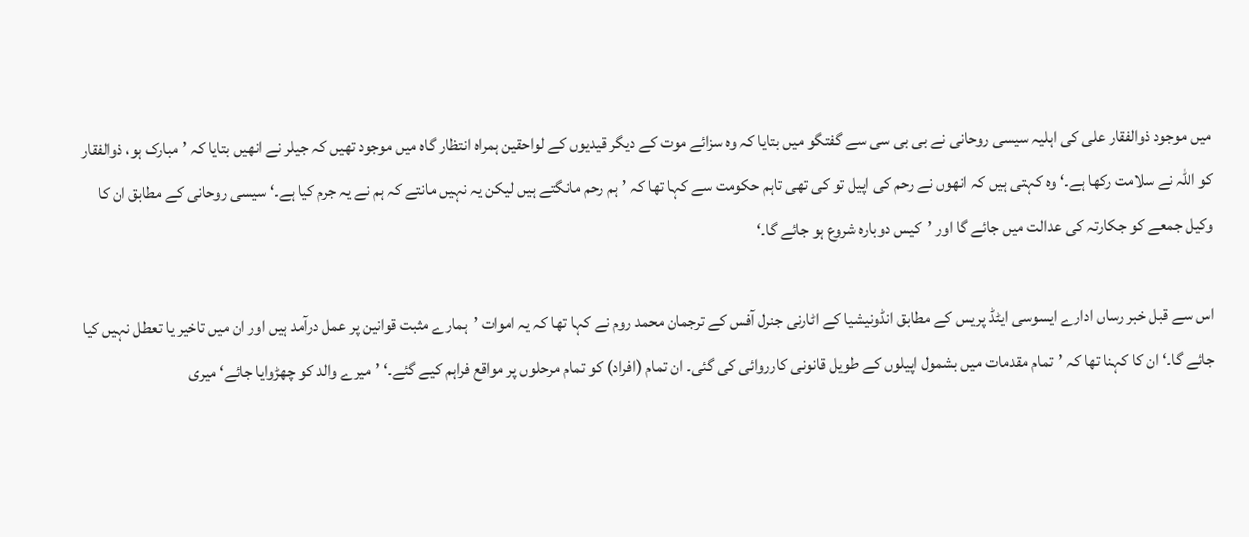میں موجود ذوالفقار علی کی اہلیہ سیسی روحانی نے بی بی سی سے گفتگو میں بتایا کہ وہ سزائے موت کے دیگر قیدیوں کے لواحقین ہمراہ انتظار گاہ میں موجود تھیں کہ جیلر نے انھیں بتایا کہ ’مبارک ہو، ذوالفقار کو اللہ نے سلامت رکھا ہے۔‘ وہ کہتی ہیں کہ انھوں نے رحم کی اپیل تو کی تھی تاہم حکومت سے کہا تھا کہ ’ہم رحم مانگتے ہیں لیکن یہ نہیں مانتے کہ ہم نے یہ جرم کیا ہے۔‘ سیسی روحانی کے مطابق ان کا وکیل جمعے کو جکارتہ کی عدالت میں جائے گا اور ’کیس دوبارہ شروع ہو جائے گا۔‘

اس سے قبل خبر رساں ادارے ایسوسی ایٹڈ پریس کے مطابق انڈونیشیا کے اٹارنی جنرل آفس کے ترجمان محمد روم نے کہا تھا کہ یہ اموات ’ہمارے مثبت قوانین پر عمل درآمد ہیں اور ان میں تاخیر یا تعطل نہیں کیا جائے گا۔‘ ان کا کہنا تھا کہ ’تمام مقدمات میں بشمول اپیلوں کے طویل قانونی کارروائی کی گئی۔ ان تمام (افراد) کو تمام مرحلوں پر مواقع فراہم کیے گئے۔‘ ’میرے والد کو چھڑوایا جائے‘ میری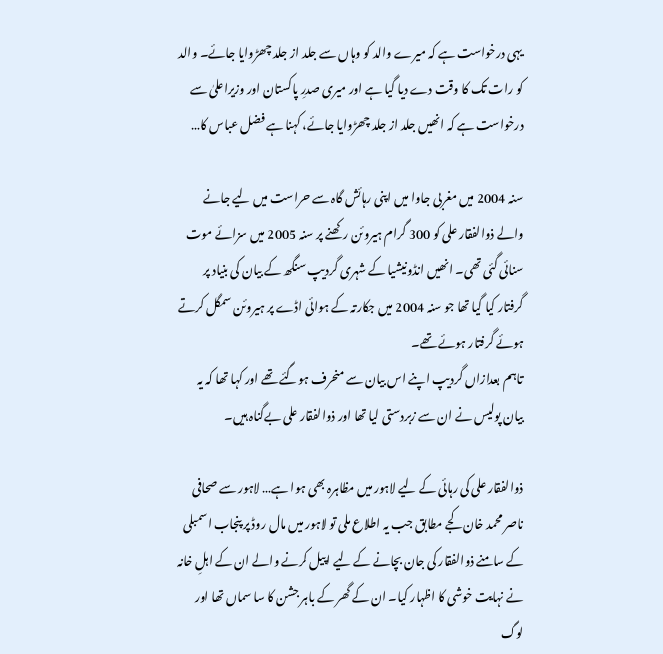یہی درخواست ہے کہ میرے والد کو وہاں سے جلد از جلد چھڑوایا جائے۔ والد کو رات تک کا وقت دے دیا گیا ہے اور میری صدرِ پاکستان اور وزیراعلیٰ سے درخواست ہے کہ انھیں جلد از جلد چھڑوایا جائے، کہنا ہے فضل عباس کا…

سنہ 2004 میں مغربی جاوا میں اپنی رہائش گاہ سے حراست میں لیے جانے والے ذوالفقار علی کو 300 گرام ہیروئن رکھنے پر سنہ 2005 میں سزائے موت سنائی گئی تھی۔ انھیں انڈونیشیا کے شہری گردیپ سنگھ کے بیان کی بنیاد پر گرفتار کیا گیا تھا جو سنہ 2004 میں جکارتہ کے ہوائی اڈے پر ہیروئن سمگل کرتے ہوئے گرفتار ہوئے تھے۔
تاہم بعدازاں گردیپ اپنے اس بیان سے منحرف ہوگئے تھے اور کہا تھا کہ یہ بیان پولیس نے ان سے زبردستی لیا تھا اور ذوالفقار علی بےگناہ ہیں۔

ذوالفقار علی کی رہائی کے لیے لاہور میں مظاہرہ بھی ہوا ہے… لاہور سے صحافی ناصر محمد خان کجے مطابق جب یہ اطلاع ملی تو لاہور میں مال روڈ پر پنجاب اسمبلی کے سامنے ذوالفقار کی جان بچانے کے لیے اپیل کرنے والے ان کے اہلِ خانہ نے نہایت خوشی کا اظہار کیا۔ ان کے گھر کے باہر جشن کا سا سماں تھا اور لوگ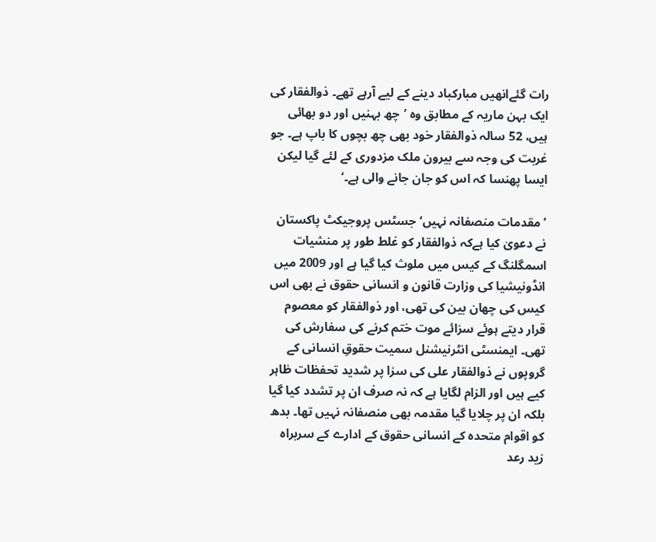رات گئےانھیں مبارکباد دینے کے لیے آرہے تھے۔ ذوالفقار کی ایک بہن ماریہ کے مطابق وہ ’چھ بہنیں اور دو بھائی ہیں، 52 سالہ ذوالفقار خود بھی چھ بچوں کا باپ ہے۔ جو غربت کی وجہ سے بیرون ملک مزدوری کے لئے گیا لیکن ایسا پھنسا کہ اس کو جان جانے والی ہے۔‘

’مقدمات منصفانہ نہیں‘ جسٹس پروجیکٹ پاکستان نے دعویٰ کیا ہےکہ ذوالفقار کو غلط طور پر منشیات اسمگلنگ کے کیس میں ملوث کیا گیا ہے اور 2009 میں انڈونیشیا کی وزارت قانون و انسانی حقوق نے بھی اس کیس کی چھان بین کی تھی، اور ذوالفقار کو معصوم قرار دیتے ہوئے سزائے موت ختم کرنے کی سفارش کی تھی۔ ایمنسٹی انٹرنیشنل سمیت حقوقِ انسانی کے گروپوں نے ذوالفقار علی کی سزا پر شدید تحفظات ظاہر کیے ہیں اور الزام لگایا ہے کہ نہ صرف ان پر تشدد کیا گیا بلکہ ان پر چلایا گیا مقدمہ بھی منصفانہ نہیں تھا۔ بدھ کو اقوام متحدہ کے انسانی حقوق کے ادارے کے سربراہ زید رعد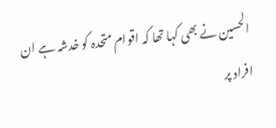الحسین نے بھی کہا تھا کہ اقوام متحدہ کو خدشہ ہے ان افراد پر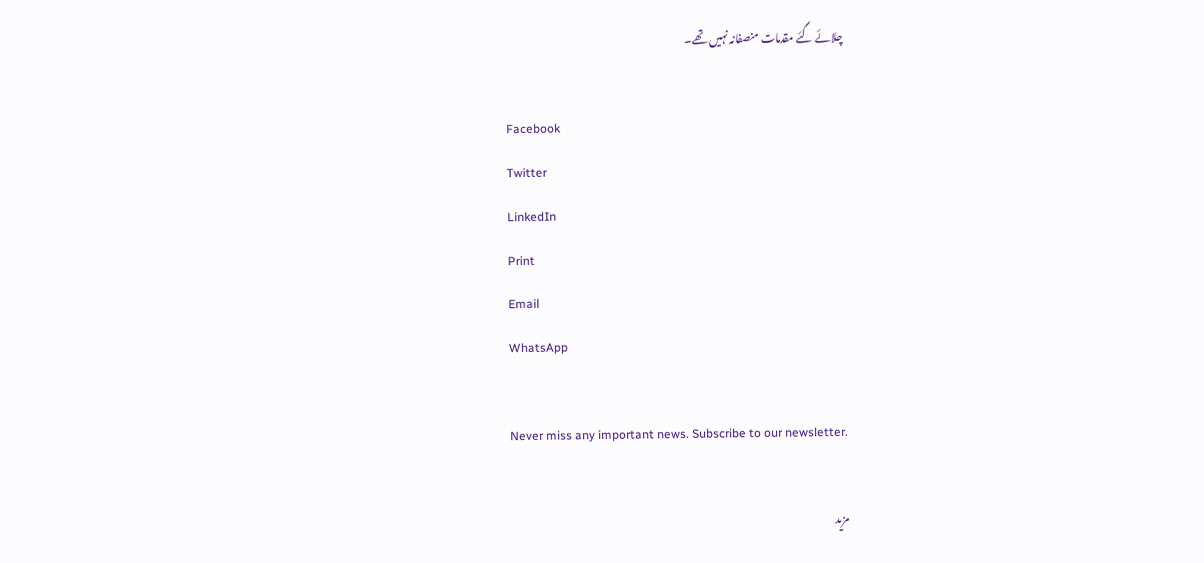چلائے گئے مقدمات منصفانہ نہیں تھے۔

Facebook
Twitter
LinkedIn
Print
Email
WhatsApp

Never miss any important news. Subscribe to our newsletter.

مزید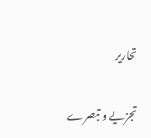تحاریر

تجزیے و تبصرے